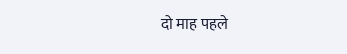दो माह पहले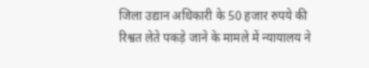जिला उद्यान अधिकारी के 50 हजार रुपये की रिश्वत लेते पकड़े जाने के मामले में न्यायालय ने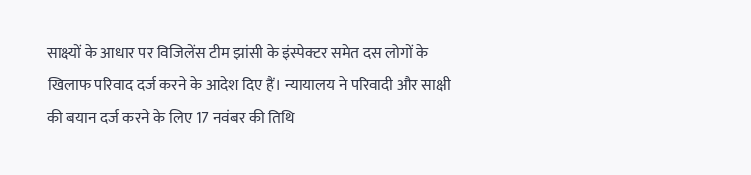साक्ष्यों के आधार पर विजिलेंस टीम झांसी के इंस्पेक्टर समेत दस लोगों के खिलाफ परिवाद दर्ज करने के आदेश दिए हैं। न्यायालय ने परिवादी और साक्षी की बयान दर्ज करने के लिए 17 नवंबर की तिथि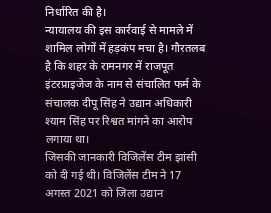निर्धारित की है।
न्यायालय की इस कार्रवाई से मामले में शामिल लोगों में हड़कंप मचा है। गौरतलब है कि शहर के रामनगर में राजपूत इंटरप्राइजेज के नाम से संचालित फर्म के संचालक दीपू सिंह ने उद्यान अधिकारी श्याम सिंह पर रिश्वत मांगने का आरोप लगाया था।
जिसकी जानकारी विजिलेंस टीम झांसी को दी गई थी। विजिलेंस टीम ने 17 अगस्त 2021 को जिला उद्यान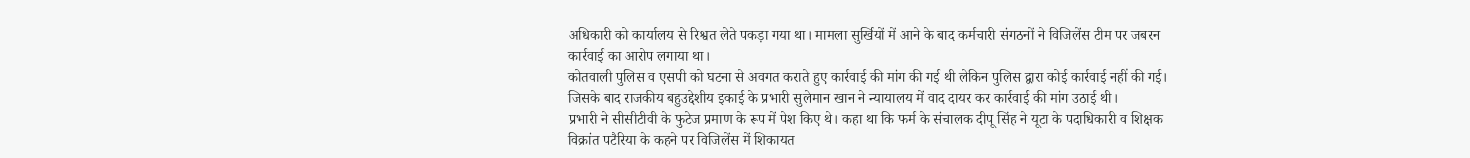अधिकारी को कार्यालय से रिश्वत लेते पकड़ा गया था। मामला सुर्खियों में आने के बाद कर्मचारी संगठनों ने विजिलेंस टीम पर जबरन कार्रवाई का आरोप लगाया था।
कोतवाली पुलिस व एसपी को घटना से अवगत कराते हुए कार्रवाई की मांग की गई थी लेकिन पुलिस द्वारा कोई कार्रवाई नहीं की गई। जिसके बाद राजकीय बहुउद्देशीय इकाई के प्रभारी सुलेमान खान ने न्यायालय में वाद दायर कर कार्रवाई की मांग उठाई थी।
प्रभारी ने सीसीटीवी के फुटेज प्रमाण के रूप में पेश किए थे। कहा था कि फर्म के संचालक दीपू सिंह ने यूटा के पदाधिकारी व शिक्षक विक्रांत पटैरिया के कहने पर विजिलेंस में शिकायत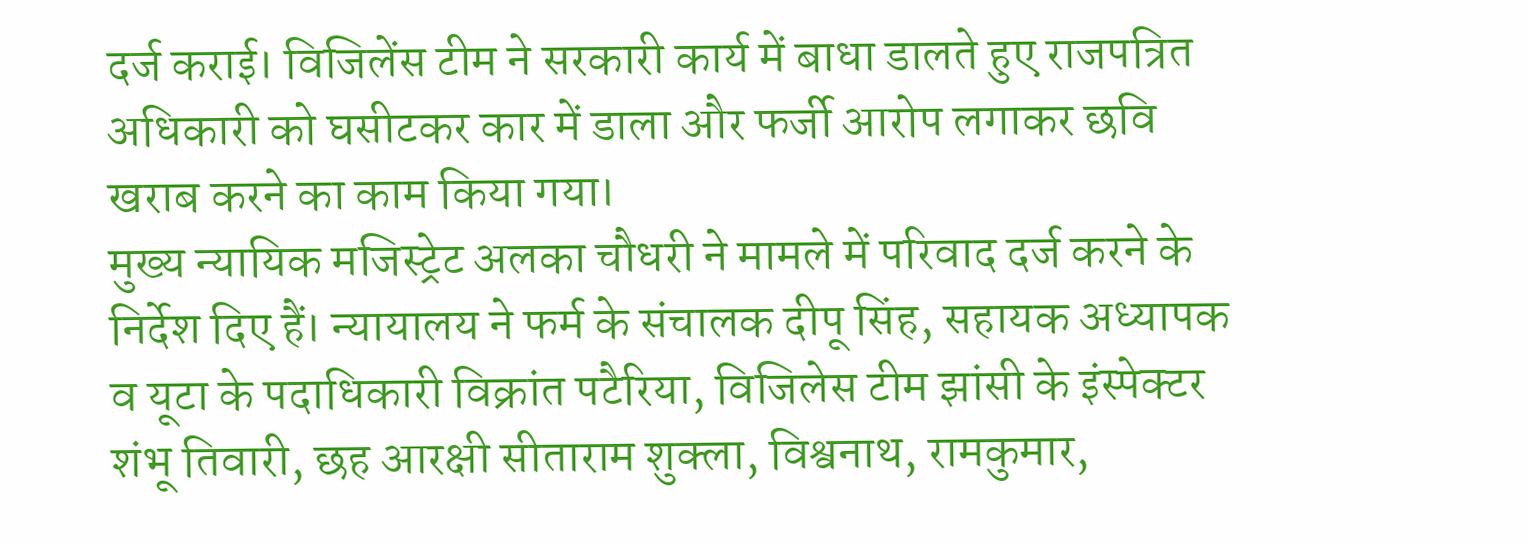दर्ज कराई। विजिलेंस टीम ने सरकारी कार्य में बाधा डालते हुए राजपत्रित अधिकारी को घसीटकर कार में डाला और फर्जी आरोप लगाकर छवि खराब करने का काम किया गया।
मुख्य न्यायिक मजिस्ट्रेट अलका चौधरी ने मामले में परिवाद दर्ज करने के निर्देश दिए हैं। न्यायालय ने फर्म के संचालक दीपू सिंह, सहायक अध्यापक व यूटा के पदाधिकारी विक्रांत पटैरिया, विजिलेस टीम झांसी के इंस्पेक्टर शंभू तिवारी, छह आरक्षी सीताराम शुक्ला, विश्वनाथ, रामकुमार,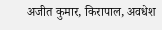अजीत कुमार, किरापाल, अवधेश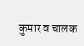कुमार व चालक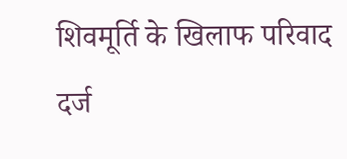शिवमूर्ति के खिलाफ परिवाद दर्ज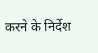करने के निर्देश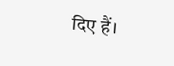दिए हैं।